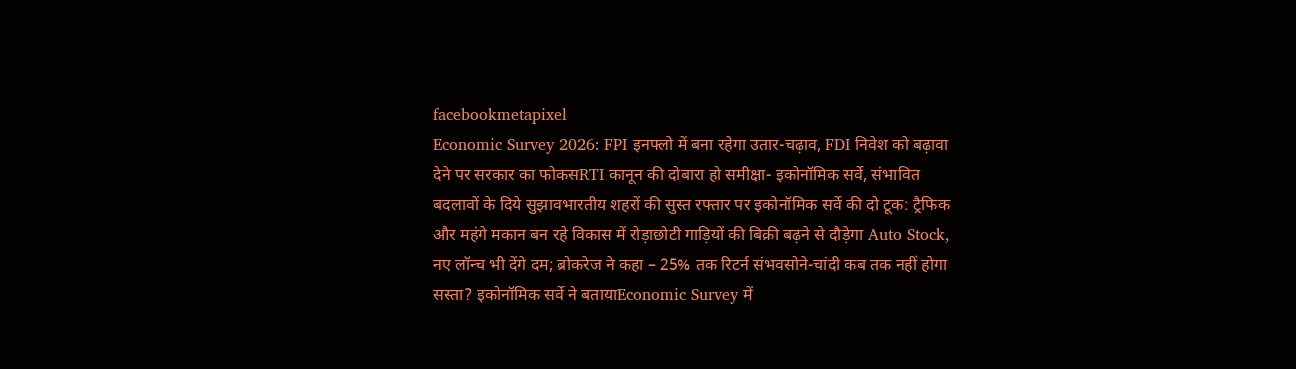facebookmetapixel
Economic Survey 2026: FPI इनफ्लो में बना रहेगा उतार-चढ़ाव, FDI निवेश को बढ़ावा देने पर सरकार का फोकसRTI कानून की दोबारा हो समीक्षा- इकोनॉमिक सर्वे, संभावित बदलावों के दिये सुझावभारतीय शहरों की सुस्त रफ्तार पर इकोनॉमिक सर्वे की दो टूक: ट्रैफिक और महंगे मकान बन रहे विकास में रोड़ाछोटी गाड़ियों की बिक्री बढ़ने से दौड़ेगा Auto Stock, नए लॉन्च भी देंगे दम; ब्रोकरेज ने कहा – 25% तक रिटर्न संभवसोने-चांदी कब तक नहीं होगा सस्ता? इकोनॉमिक सर्वे ने बतायाEconomic Survey में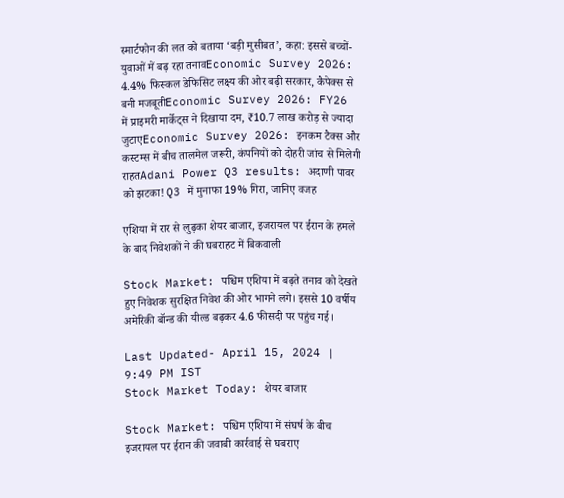स्मार्टफोन की लत को बताया ‘बड़ी मुसीबत’, कहा: इससे बच्चों-युवाओं में बढ़ रहा तनावEconomic Survey 2026: 4.4% फिस्कल डेफिसिट लक्ष्य की ओर बढ़ी सरकार, कैपेक्स से बनी मजबूतीEconomic Survey 2026: FY26 में प्राइमरी मार्केट्स ने दिखाया दम, ₹10.7 लाख करोड़ से ज्यादा जुटाएEconomic Survey 2026: इनकम टैक्स और कस्टम्स में बीच तालमेल जरूरी, कंपनियों को दोहरी जांच से मिलेगी राहतAdani Power Q3 results: अदाणी पावर को झटका! Q3 में मुनाफा 19% गिरा, जानिए वजह

एशिया में रार से लुढ़का शेयर बाजार, इजरायल पर ईरान के हमले के बाद निवेशकों ने की घबराहट में बिकवाली

Stock Market: पश्चिम एशिया में बढ़ते तनाव को देखते हुए निवेशक सुरक्षित निवेश की ओर भागने लगे। इससे 10 वर्षीय अमेरिकी बॉन्ड की यील्ड बढ़कर 4.6 फीसदी पर पहुंच गई।

Last Updated- April 15, 2024 | 9:49 PM IST
Stock Market Today: शेयर बाजार

Stock Market: पश्चिम एशिया में संघर्ष के बीच इजरायल पर ईरान की जवाबी कार्रवाई से घबराए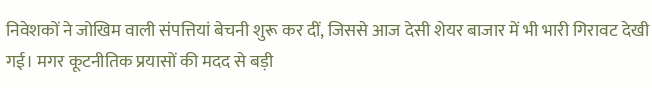निवेशकों ने जोखिम वाली संपत्तियां बेचनी शुरू कर दीं, जिससे आज देसी शेयर बाजार में भी भारी गिरावट देखी गई। मगर कूटनीतिक प्रयासों की मदद से बड़ी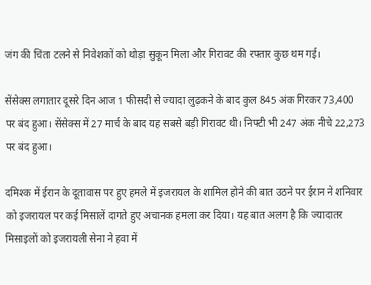जंग की चिंता टलने से निवेशकों को थोड़ा सुकून मिला और गिरावट की रफ्तार कुछ थम गई।

सेंसेक्स लगातार दूसरे दिन आज 1 फीसदी से ज्यादा लुढ़कने के बाद कुल 845 अंक गिरकर 73,400 पर बंद हुआ। सेंसेक्स में 27 मार्च के बाद यह सबसे बड़ी गिरावट थी। निफ्टी भी 247 अंक नीचे 22,273 पर बंद हुआ।

दमिश्क में ईरान के दूतावास पर हुए हमले में इजरायल के शामिल होने की बात उठने पर ईरान ने शनिवार को इजरायल पर कई मिसालें दागते हुए अचानक हमला कर दिया। यह बात अलग है कि ज्यादातर मिसाइलों को इजरायली सेना ने हवा में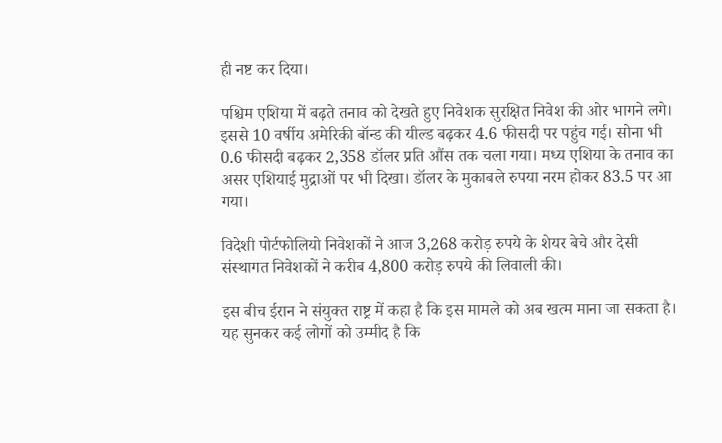ही नष्ट कर दिया।

पश्चिम एशिया में बढ़ते तनाव को देखते हुए निवेशक सुरक्षित निवेश की ओर भागने लगे। इससे 10 वर्षीय अमेरिकी बॉन्ड की यील्ड बढ़कर 4.6 फीसदी पर पहुंच गई। सोना भी 0.6 फीसदी बढ़कर 2,358 डॉलर प्रति औंस तक चला गया। मध्य एशिया के तनाव का असर एशियाई मुद्राओं पर भी दिखा। डॉलर के मुकाबले रुपया नरम होकर 83.5 पर आ गया।

विदेशी पोर्टफोलियो निवेशकों ने आज 3,268 करोड़ रुपये के शेयर बेचे और देसी संस्थागत निवेशकों ने करीब 4,800 करोड़ रुपये की लिवाली की।

इस बीच ईरान ने संयुक्त राष्ट्र में कहा है कि इस मामले को अब खत्म माना जा सकता है। यह सुनकर कई लोगों को उम्मीद है कि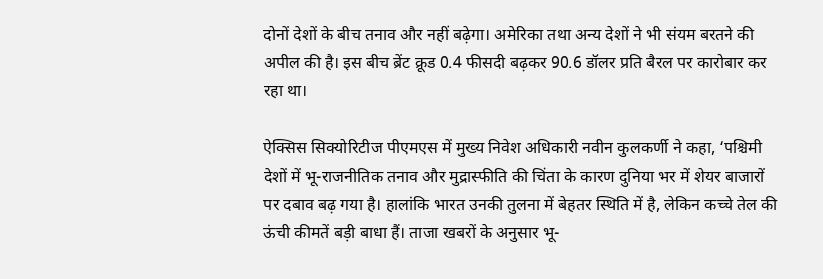दोनों देशों के बीच तनाव और नहीं बढ़ेगा। अमेरिका तथा अन्य देशों ने भी संयम बरतने की अपील की है। इस बीच ब्रेंट क्रूड 0.4 फीसदी बढ़कर 90.6 डॉलर प्रति बैरल पर कारोबार कर रहा था।

ऐक्सिस सिक्योरिटीज पीएमएस में मुख्य निवेश अधिकारी नवीन कुलकर्णी ने कहा, ‘पश्चिमी देशों में भू-राजनीतिक तनाव और मुद्रास्फीति की चिंता के कारण दुनिया भर में शेयर बाजारों पर दबाव बढ़ गया है। हालांकि भारत उनकी तुलना में बेहतर स्थिति में है, लेकिन कच्चे तेल की ऊंची कीमतें बड़ी बाधा हैं। ताजा खबरों के अनुसार भू-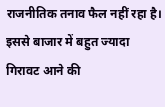राजनीतिक तनाव फैल नहीं रहा है। इससे बाजार में बहुत ज्यादा गिरावट आने की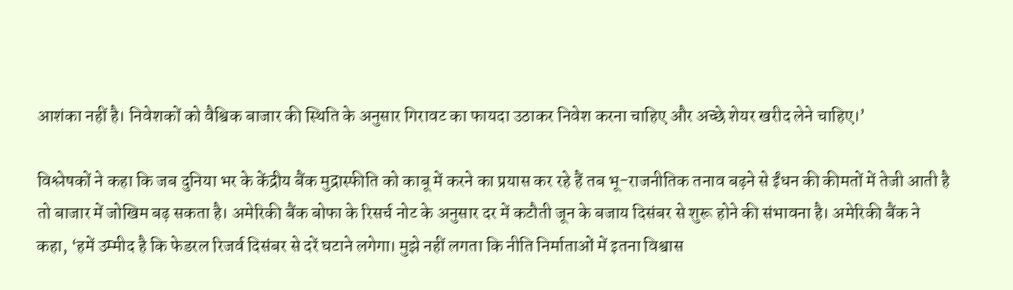आशंका नहीं है। निवेशकों को वैश्विक बाजार की स्थिति के अनुसार गिरावट का फायदा उठाकर निवेश करना चाहिए और अच्छे शेयर खरीद लेने चाहिए।’

विश्लेषकों ने कहा कि जब दुनिया भर के केंद्रीय बैंक मुद्रास्फीति को काबू में करने का प्रयास कर रहे हैं तब भू-राजनीतिक तनाव बढ़ने से ईंधन की कीमतों में तेजी आती है तो बाजार में जोखिम बढ़ सकता है। अमेरिकी बैंक बोफा के रिसर्च नोट के अनुसार दर में कटौती जून के बजाय दिसंबर से शुरू होने की संभावना है। अमेरिकी बैंक ने कहा, ‘हमें उम्मीद है कि फेडरल रिजर्व दिसंबर से दरें घटाने लगेगा। मुझे नहीं लगता कि नीति निर्माताओं में इतना विश्वास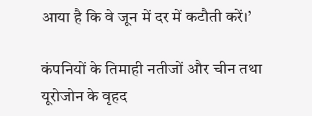आया है कि वे जून में दर में कटौती करें।’

कंपनियों के तिमाही नतीजों और चीन तथा यूरोजोन के वृहद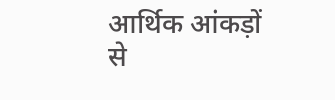आर्थिक आंकड़ों से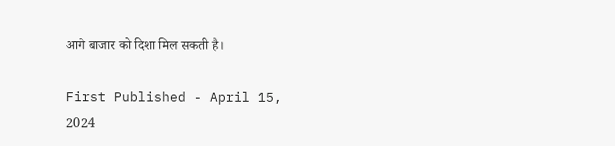आगे बाजार को दिशा मिल सकती है।

First Published - April 15, 2024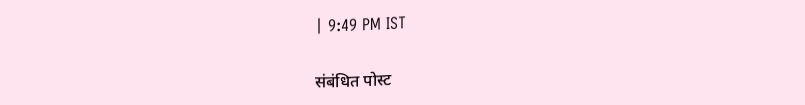| 9:49 PM IST

संबंधित पोस्ट